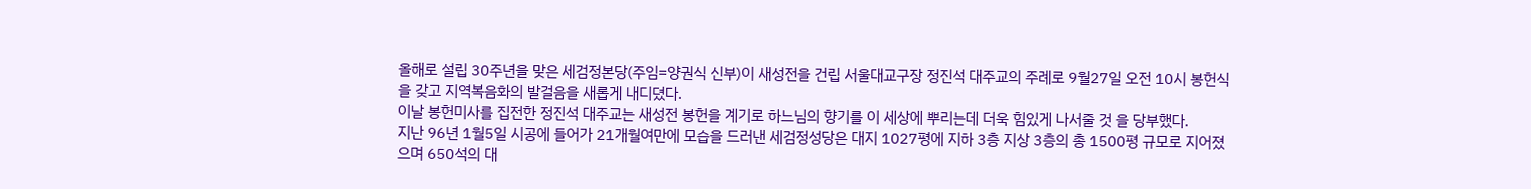올해로 설립 30주년을 맞은 세검정본당(주임=양권식 신부)이 새성전을 건립 서울대교구장 정진석 대주교의 주례로 9월27일 오전 10시 봉헌식을 갖고 지역복음화의 발걸음을 새롭게 내디뎠다.
이날 봉헌미사를 집전한 정진석 대주교는 새성전 봉헌을 계기로 하느님의 향기를 이 세상에 뿌리는데 더욱 힘있게 나서줄 것 을 당부했다.
지난 96년 1월5일 시공에 들어가 21개월여만에 모습을 드러낸 세검정성당은 대지 1027평에 지하 3층 지상 3층의 총 1500평 규모로 지어졌으며 650석의 대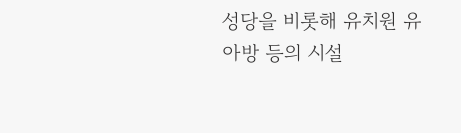성당을 비롯해 유치원 유아방 등의 시설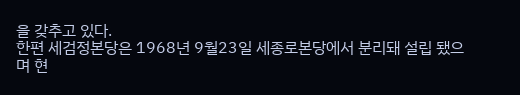을 갖추고 있다.
한편 세검정본당은 1968년 9월23일 세종로본당에서 분리돼 설립 됐으며 현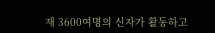재 3600여명의 신자가 활동하고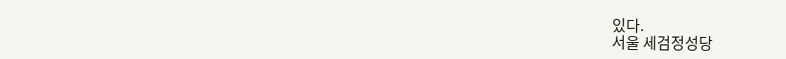있다.
서울 세검정성당